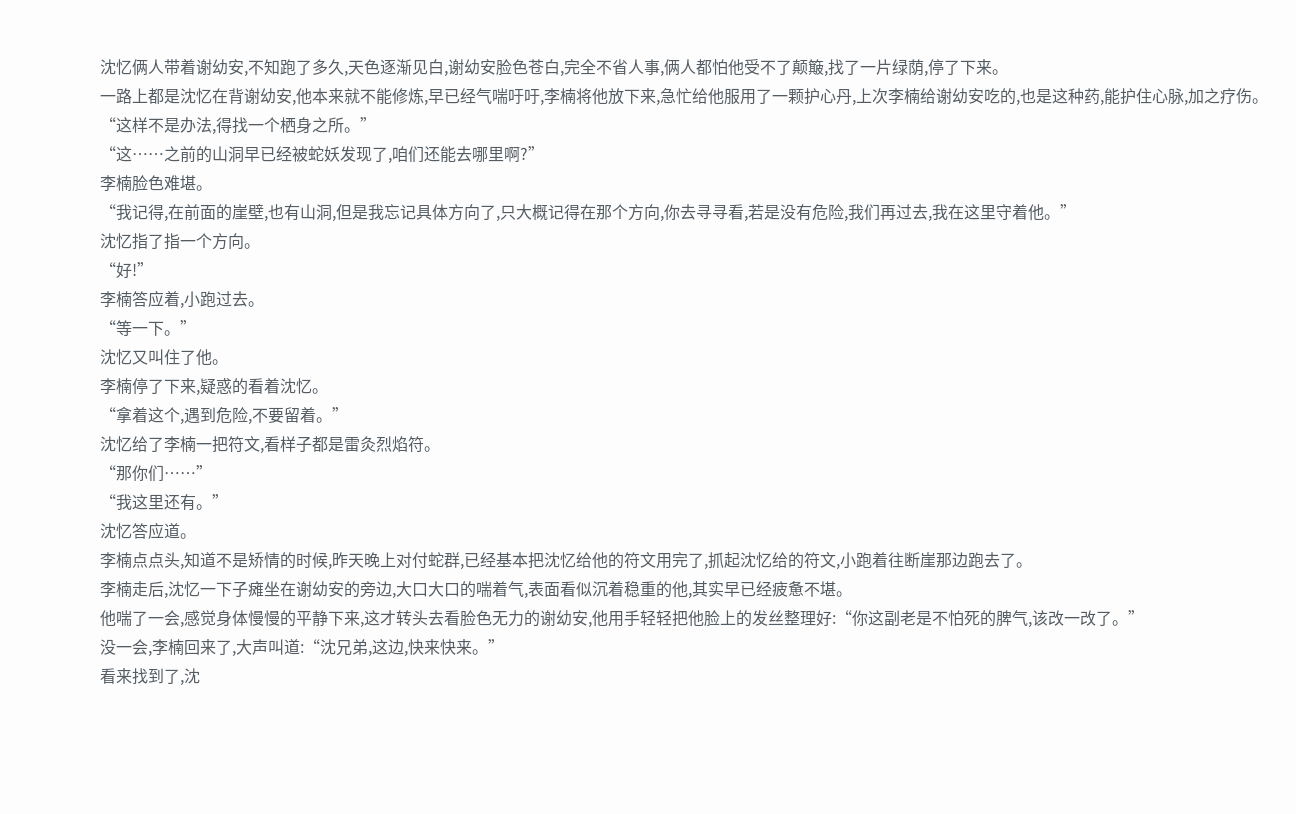沈忆俩人带着谢幼安,不知跑了多久,天色逐渐见白,谢幼安脸色苍白,完全不省人事,俩人都怕他受不了颠簸,找了一片绿荫,停了下来。
一路上都是沈忆在背谢幼安,他本来就不能修炼,早已经气喘吁吁,李楠将他放下来,急忙给他服用了一颗护心丹,上次李楠给谢幼安吃的,也是这种药,能护住心脉,加之疗伤。
“这样不是办法,得找一个栖身之所。”
“这……之前的山洞早已经被蛇妖发现了,咱们还能去哪里啊?”
李楠脸色难堪。
“我记得,在前面的崖壁,也有山洞,但是我忘记具体方向了,只大概记得在那个方向,你去寻寻看,若是没有危险,我们再过去,我在这里守着他。”
沈忆指了指一个方向。
“好!”
李楠答应着,小跑过去。
“等一下。”
沈忆又叫住了他。
李楠停了下来,疑惑的看着沈忆。
“拿着这个,遇到危险,不要留着。”
沈忆给了李楠一把符文,看样子都是雷灸烈焰符。
“那你们……”
“我这里还有。”
沈忆答应道。
李楠点点头,知道不是矫情的时候,昨天晚上对付蛇群,已经基本把沈忆给他的符文用完了,抓起沈忆给的符文,小跑着往断崖那边跑去了。
李楠走后,沈忆一下子瘫坐在谢幼安的旁边,大口大口的喘着气,表面看似沉着稳重的他,其实早已经疲惫不堪。
他喘了一会,感觉身体慢慢的平静下来,这才转头去看脸色无力的谢幼安,他用手轻轻把他脸上的发丝整理好:“你这副老是不怕死的脾气,该改一改了。”
没一会,李楠回来了,大声叫道:“沈兄弟,这边,快来快来。”
看来找到了,沈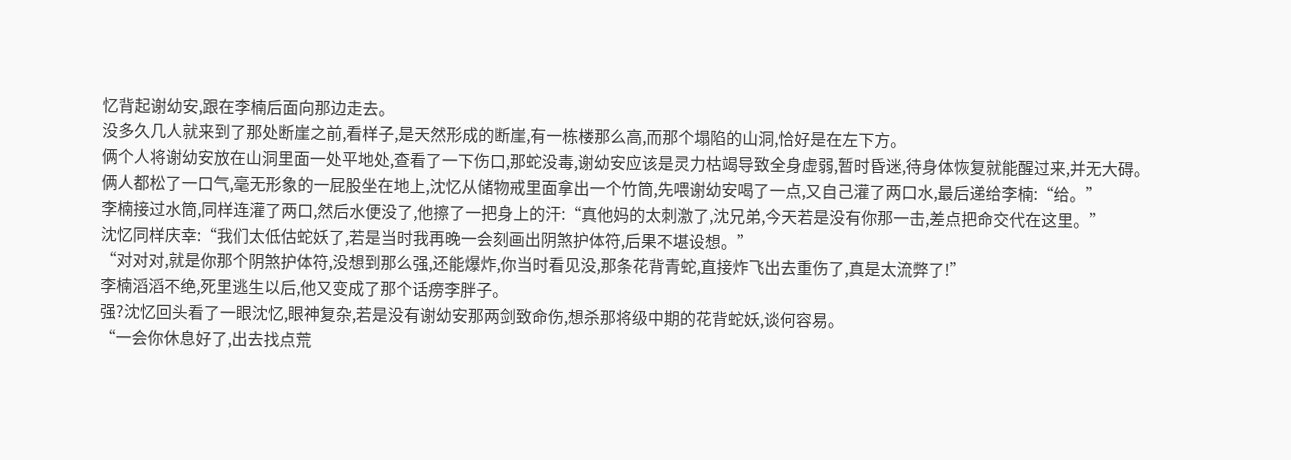忆背起谢幼安,跟在李楠后面向那边走去。
没多久几人就来到了那处断崖之前,看样子,是天然形成的断崖,有一栋楼那么高,而那个塌陷的山洞,恰好是在左下方。
俩个人将谢幼安放在山洞里面一处平地处,查看了一下伤口,那蛇没毒,谢幼安应该是灵力枯竭导致全身虚弱,暂时昏迷,待身体恢复就能醒过来,并无大碍。
俩人都松了一口气,毫无形象的一屁股坐在地上,沈忆从储物戒里面拿出一个竹筒,先喂谢幼安喝了一点,又自己灌了两口水,最后递给李楠:“给。”
李楠接过水筒,同样连灌了两口,然后水便没了,他擦了一把身上的汗:“真他妈的太刺激了,沈兄弟,今天若是没有你那一击,差点把命交代在这里。”
沈忆同样庆幸:“我们太低估蛇妖了,若是当时我再晚一会刻画出阴煞护体符,后果不堪设想。”
“对对对,就是你那个阴煞护体符,没想到那么强,还能爆炸,你当时看见没,那条花背青蛇,直接炸飞出去重伤了,真是太流弊了!”
李楠滔滔不绝,死里逃生以后,他又变成了那个话痨李胖子。
强?沈忆回头看了一眼沈忆,眼神复杂,若是没有谢幼安那两剑致命伤,想杀那将级中期的花背蛇妖,谈何容易。
“一会你休息好了,出去找点荒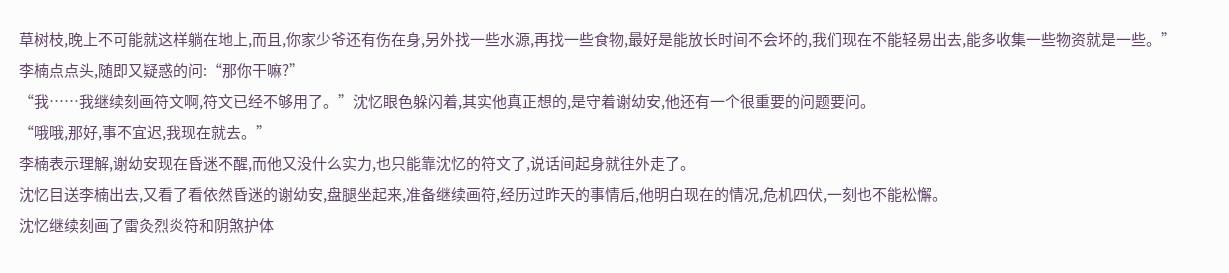草树枝,晚上不可能就这样躺在地上,而且,你家少爷还有伤在身,另外找一些水源,再找一些食物,最好是能放长时间不会坏的,我们现在不能轻易出去,能多收集一些物资就是一些。”
李楠点点头,随即又疑惑的问:“那你干嘛?”
“我……我继续刻画符文啊,符文已经不够用了。”沈忆眼色躲闪着,其实他真正想的,是守着谢幼安,他还有一个很重要的问题要问。
“哦哦,那好,事不宜迟,我现在就去。”
李楠表示理解,谢幼安现在昏迷不醒,而他又没什么实力,也只能靠沈忆的符文了,说话间起身就往外走了。
沈忆目送李楠出去,又看了看依然昏迷的谢幼安,盘腿坐起来,准备继续画符,经历过昨天的事情后,他明白现在的情况,危机四伏,一刻也不能松懈。
沈忆继续刻画了雷灸烈炎符和阴煞护体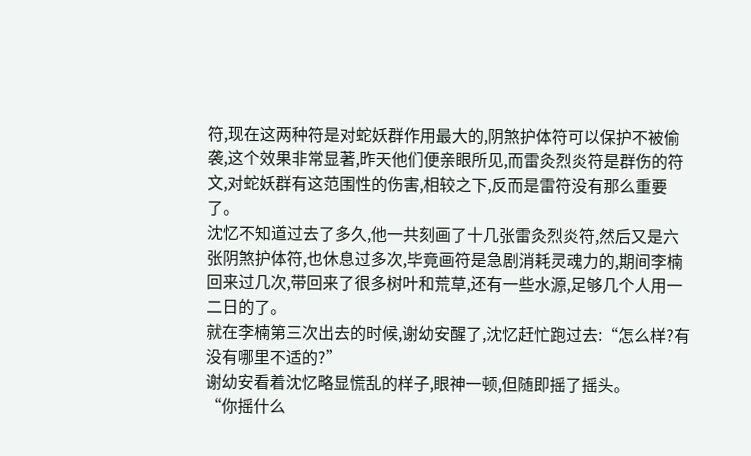符,现在这两种符是对蛇妖群作用最大的,阴煞护体符可以保护不被偷袭,这个效果非常显著,昨天他们便亲眼所见,而雷灸烈炎符是群伤的符文,对蛇妖群有这范围性的伤害,相较之下,反而是雷符没有那么重要了。
沈忆不知道过去了多久,他一共刻画了十几张雷灸烈炎符,然后又是六张阴煞护体符,也休息过多次,毕竟画符是急剧消耗灵魂力的,期间李楠回来过几次,带回来了很多树叶和荒草,还有一些水源,足够几个人用一二日的了。
就在李楠第三次出去的时候,谢幼安醒了,沈忆赶忙跑过去:“怎么样?有没有哪里不适的?”
谢幼安看着沈忆略显慌乱的样子,眼神一顿,但随即摇了摇头。
“你摇什么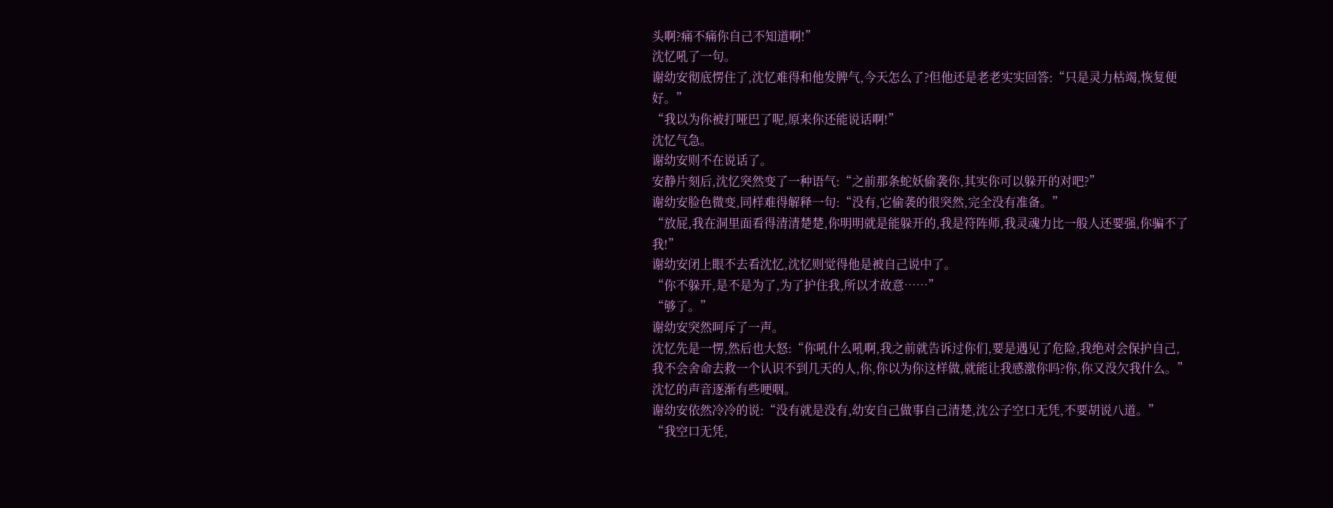头啊?痛不痛你自己不知道啊!”
沈忆吼了一句。
谢幼安彻底愣住了,沈忆难得和他发脾气,今天怎么了?但他还是老老实实回答:“只是灵力枯竭,恢复便好。”
“我以为你被打哑巴了呢,原来你还能说话啊!”
沈忆气急。
谢幼安则不在说话了。
安静片刻后,沈忆突然变了一种语气:“之前那条蛇妖偷袭你,其实你可以躲开的对吧?”
谢幼安脸色微变,同样难得解释一句:“没有,它偷袭的很突然,完全没有准备。”
“放屁,我在洞里面看得清清楚楚,你明明就是能躲开的,我是符阵师,我灵魂力比一般人还要强,你骗不了我!”
谢幼安闭上眼不去看沈忆,沈忆则觉得他是被自己说中了。
“你不躲开,是不是为了,为了护住我,所以才故意……”
“够了。”
谢幼安突然呵斥了一声。
沈忆先是一愣,然后也大怒:“你吼什么吼啊,我之前就告诉过你们,要是遇见了危险,我绝对会保护自己,我不会舍命去救一个认识不到几天的人,你,你以为你这样做,就能让我感激你吗?你,你又没欠我什么。”
沈忆的声音逐渐有些哽咽。
谢幼安依然冷冷的说:“没有就是没有,幼安自己做事自己清楚,沈公子空口无凭,不要胡说八道。”
“我空口无凭,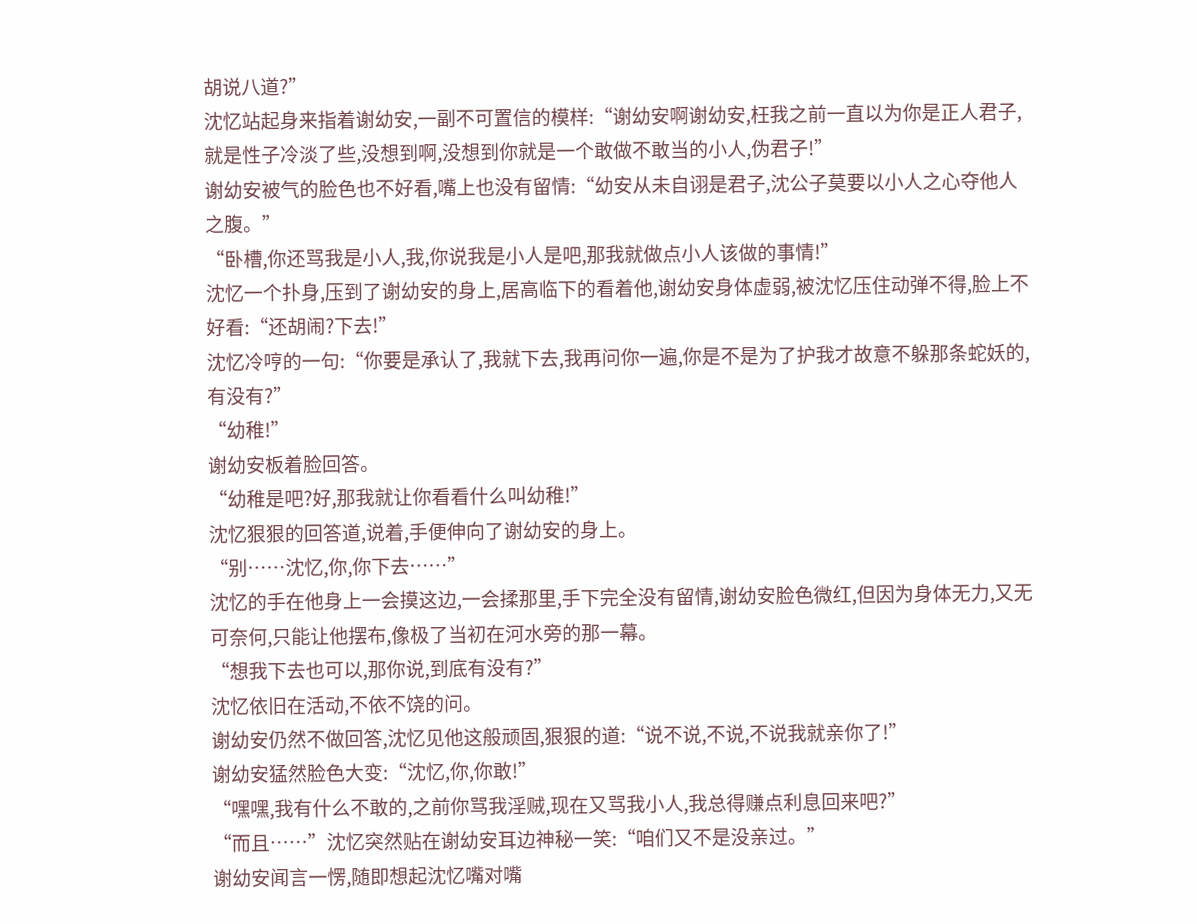胡说八道?”
沈忆站起身来指着谢幼安,一副不可置信的模样:“谢幼安啊谢幼安,枉我之前一直以为你是正人君子,就是性子冷淡了些,没想到啊,没想到你就是一个敢做不敢当的小人,伪君子!”
谢幼安被气的脸色也不好看,嘴上也没有留情:“幼安从未自诩是君子,沈公子莫要以小人之心夺他人之腹。”
“卧槽,你还骂我是小人,我,你说我是小人是吧,那我就做点小人该做的事情!”
沈忆一个扑身,压到了谢幼安的身上,居高临下的看着他,谢幼安身体虚弱,被沈忆压住动弹不得,脸上不好看:“还胡闹?下去!”
沈忆冷哼的一句:“你要是承认了,我就下去,我再问你一遍,你是不是为了护我才故意不躲那条蛇妖的,有没有?”
“幼稚!”
谢幼安板着脸回答。
“幼稚是吧?好,那我就让你看看什么叫幼稚!”
沈忆狠狠的回答道,说着,手便伸向了谢幼安的身上。
“别……沈忆,你,你下去……”
沈忆的手在他身上一会摸这边,一会揉那里,手下完全没有留情,谢幼安脸色微红,但因为身体无力,又无可奈何,只能让他摆布,像极了当初在河水旁的那一幕。
“想我下去也可以,那你说,到底有没有?”
沈忆依旧在活动,不依不饶的问。
谢幼安仍然不做回答,沈忆见他这般顽固,狠狠的道:“说不说,不说,不说我就亲你了!”
谢幼安猛然脸色大变:“沈忆,你,你敢!”
“嘿嘿,我有什么不敢的,之前你骂我淫贼,现在又骂我小人,我总得赚点利息回来吧?”
“而且……”沈忆突然贴在谢幼安耳边神秘一笑:“咱们又不是没亲过。”
谢幼安闻言一愣,随即想起沈忆嘴对嘴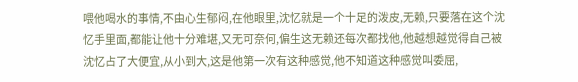喂他喝水的事情,不由心生郁闷,在他眼里,沈忆就是一个十足的泼皮,无赖,只要落在这个沈忆手里面,都能让他十分难堪,又无可奈何,偏生这无赖还每次都找他,他越想越觉得自己被沈忆占了大便宜,从小到大,这是他第一次有这种感觉,他不知道这种感觉叫委屈,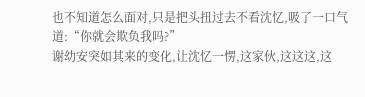也不知道怎么面对,只是把头扭过去不看沈忆,吸了一口气道:“你就会欺负我吗?”
谢幼安突如其来的变化,让沈忆一愣,这家伙,这这这,这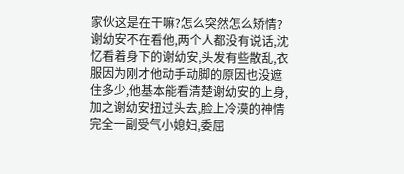家伙这是在干嘛?怎么突然怎么矫情?
谢幼安不在看他,两个人都没有说话,沈忆看着身下的谢幼安,头发有些散乱,衣服因为刚才他动手动脚的原因也没遮住多少,他基本能看清楚谢幼安的上身,加之谢幼安扭过头去,脸上冷漠的神情完全一副受气小媳妇,委屈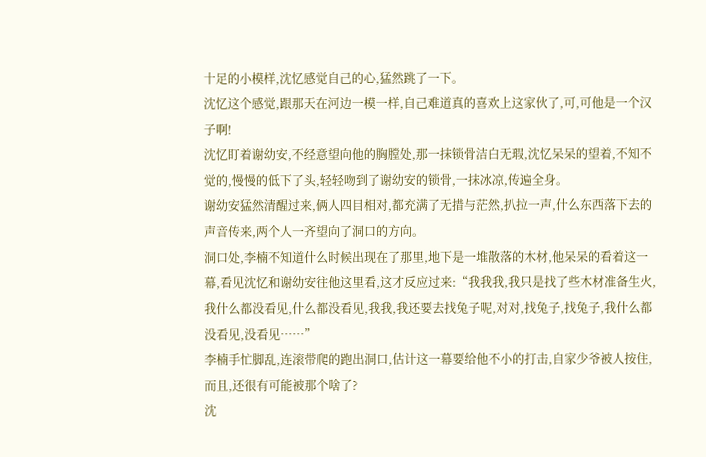十足的小模样,沈忆感觉自己的心,猛然跳了一下。
沈忆这个感觉,跟那天在河边一模一样,自己难道真的喜欢上这家伙了,可,可他是一个汉子啊!
沈忆盯着谢幼安,不经意望向他的胸膛处,那一抹锁骨洁白无瑕,沈忆呆呆的望着,不知不觉的,慢慢的低下了头,轻轻吻到了谢幼安的锁骨,一抹冰凉,传遍全身。
谢幼安猛然清醒过来,俩人四目相对,都充满了无措与茫然,扒拉一声,什么东西落下去的声音传来,两个人一齐望向了洞口的方向。
洞口处,李楠不知道什么时候出现在了那里,地下是一堆散落的木材,他呆呆的看着这一幕,看见沈忆和谢幼安往他这里看,这才反应过来:“我我我,我只是找了些木材准备生火,我什么都没看见,什么都没看见,我我,我还要去找兔子呢,对对,找兔子,找兔子,我什么都没看见,没看见……”
李楠手忙脚乱,连滚带爬的跑出洞口,估计这一幕要给他不小的打击,自家少爷被人按住,而且,还很有可能被那个啥了?
沈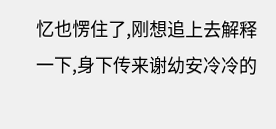忆也愣住了,刚想追上去解释一下,身下传来谢幼安冷冷的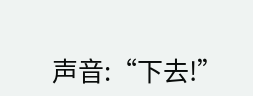声音:“下去!”